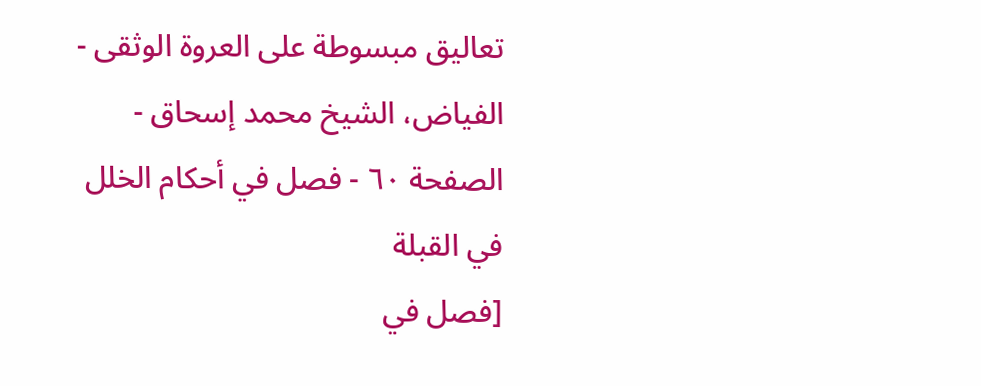تعاليق مبسوطة على العروة الوثقى - الفياض، الشيخ محمد إسحاق - الصفحة ٦٠ - فصل في أحكام الخلل في القبلة
[فصل في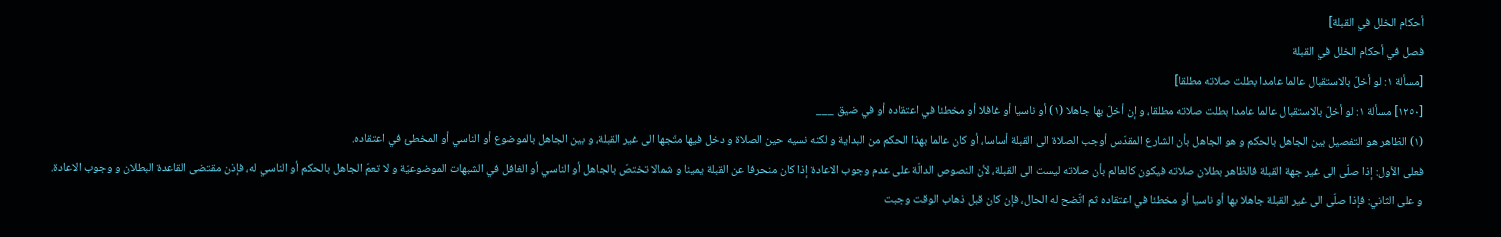أحكام الخلل في القبلة]
فصل في أحكام الخلل في القبلة
[مسألة ١: لو أخلّ بالاستقبال عالما عامدا بطلت صلاته مطلقا]
[١٢٥٠] مسألة ١: لو أخلّ بالاستقبال عالما عامدا بطلت صلاته مطلقا، و إن أخلّ بها جاهلا (١) أو ناسيا أو غافلا أو مخطئا في اعتقاده أو في ضيق ___
(١) الظاهر هو التفصيل بين الجاهل بالحكم و هو الجاهل بأن الشارع المقدّس أوجب الصلاة الى القبلة أساسا، أو كان عالما بهذا الحكم من البداية و لكنه نسيه حين الصلاة و دخل فيها متّجها الى غير القبلة، و بين الجاهل بالموضوع أو الناسي أو المخطئ في اعتقاده.
فعلى الأول: إذا صلّى الى غير جهة القبلة فالظاهر بطلان صلاته فيكون كالعالم بأن صلاته ليست الى القبلة، لأن النصوص الدالّة على عدم وجوب الاعادة إذا كان منحرفا عن القبلة يمينا و شمالا تختصّ بالجاهل أو الناسي أو الغافل في الشبهات الموضوعيّة و لا تعمّ الجاهل بالحكم أو الناسي له، فإذن مقتضى القاعدة البطلان و وجوب الاعادة.
و على الثاني: فإذا صلّى الى غير القبلة جاهلا بها أو ناسيا أو مخطئا في اعتقاده ثم اتّضح له الحال، فإن كان قبل ذهاب الوقت وجبت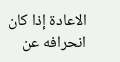الاعادة إذا كان انحرافه عن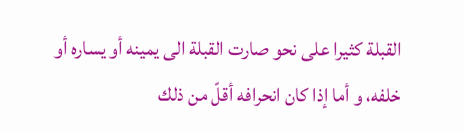القبلة كثيرا على نحو صارت القبلة الى يمينه أو يساره أو خلفه، و أما إذا كان انحرافه أقلّ من ذلك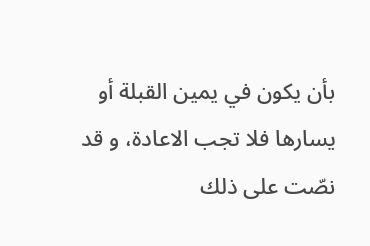بأن يكون في يمين القبلة أو يسارها فلا تجب الاعادة، و قد نصّت على ذلك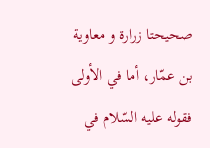صحيحتا زرارة و معاوية بن عمّار، أما في الأولى فقوله عليه السّلام في